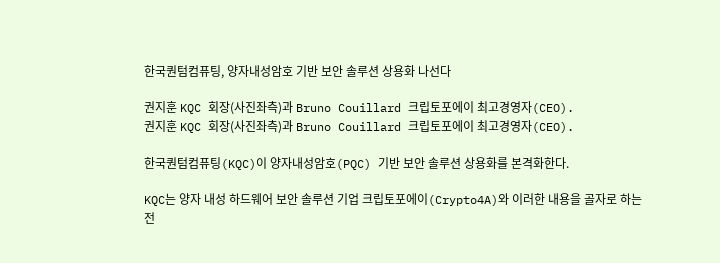한국퀀텀컴퓨팅, 양자내성암호 기반 보안 솔루션 상용화 나선다

권지훈 KQC 회장(사진좌측)과 Bruno Couillard 크립토포에이 최고경영자(CEO).
권지훈 KQC 회장(사진좌측)과 Bruno Couillard 크립토포에이 최고경영자(CEO).

한국퀀텀컴퓨팅(KQC)이 양자내성암호(PQC) 기반 보안 솔루션 상용화를 본격화한다.

KQC는 양자 내성 하드웨어 보안 솔루션 기업 크립토포에이(Crypto4A)와 이러한 내용을 골자로 하는 전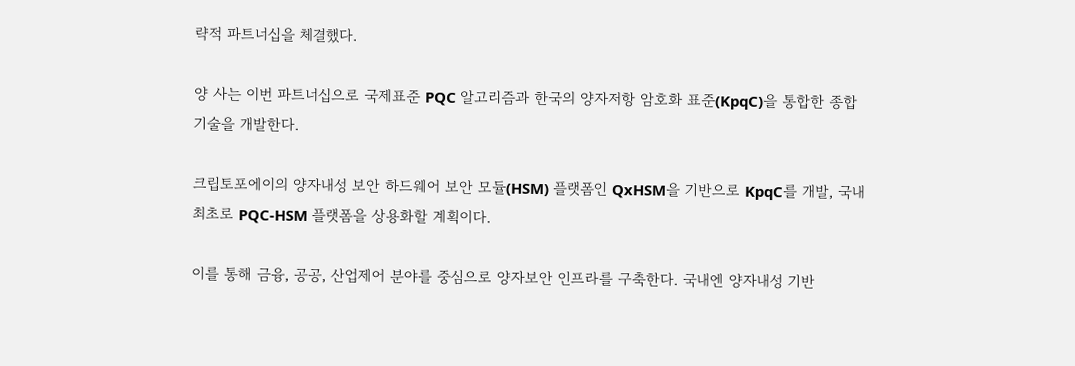략적 파트너십을 체결했다.

양 사는 이번 파트너십으로 국제표준 PQC 알고리즘과 한국의 양자저항 암호화 표준(KpqC)을 통합한 종합 기술을 개발한다.

크립토포에이의 양자내성 보안 하드웨어 보안 모듈(HSM) 플랫폼인 QxHSM을 기반으로 KpqC를 개발, 국내 최초로 PQC-HSM 플랫폼을 상용화할 계획이다.

이를 통해 금융, 공공, 산업제어 분야를 중심으로 양자보안 인프라를 구축한다. 국내엔 양자내성 기반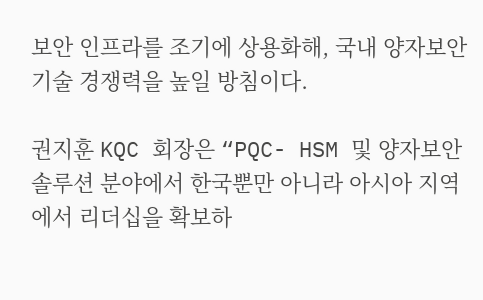보안 인프라를 조기에 상용화해, 국내 양자보안 기술 경쟁력을 높일 방침이다.

권지훈 KQC 회장은 “PQC- HSM 및 양자보안 솔루션 분야에서 한국뿐만 아니라 아시아 지역에서 리더십을 확보하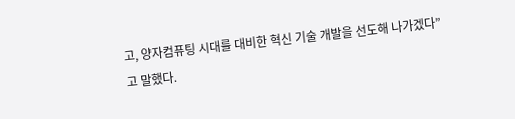고, 양자컴퓨팅 시대를 대비한 혁신 기술 개발을 선도해 나가겠다”고 말했다.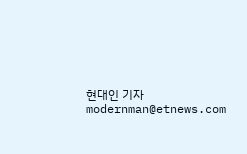현대인 기자 modernman@etnews.com